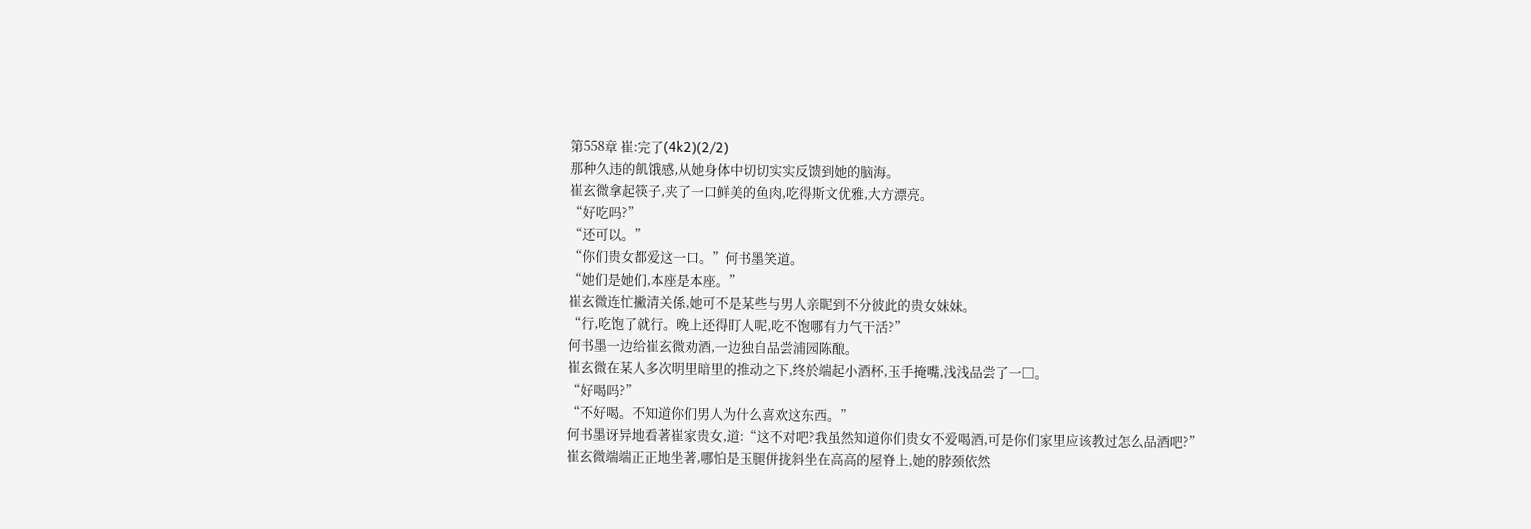第558章 崔:完了(4k2)(2/2)
那种久违的飢饿感,从她身体中切切实实反馈到她的脑海。
崔玄微拿起筷子,夹了一口鲜美的鱼肉,吃得斯文优雅,大方漂亮。
“好吃吗?”
“还可以。”
“你们贵女都爱这一口。”何书墨笑道。
“她们是她们,本座是本座。”
崔玄微连忙撇清关係,她可不是某些与男人亲昵到不分彼此的贵女妹妹。
“行,吃饱了就行。晚上还得盯人呢,吃不饱哪有力气干活?”
何书墨一边给崔玄微劝酒,一边独自品尝浦园陈酿。
崔玄微在某人多次明里暗里的推动之下,终於端起小酒杯,玉手掩嘴,浅浅品尝了一□。
“好喝吗?”
“不好喝。不知道你们男人为什么喜欢这东西。”
何书墨讶异地看著崔家贵女,道:“这不对吧?我虽然知道你们贵女不爱喝酒,可是你们家里应该教过怎么品酒吧?”
崔玄微端端正正地坐著,哪怕是玉腿併拢斜坐在高高的屋脊上,她的脖颈依然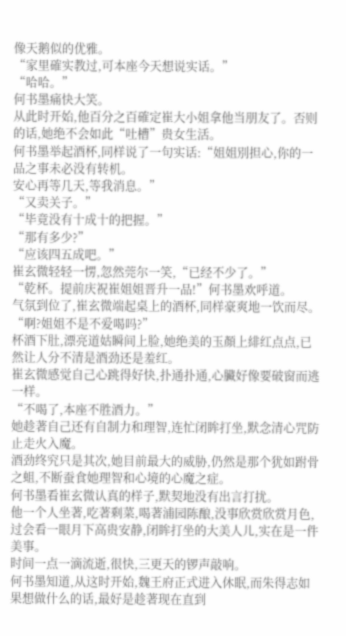像天鹅似的优雅。
“家里確实教过,可本座今天想说实话。”
“哈哈。”
何书墨痛快大笑。
从此时开始,他百分之百確定崔大小姐拿他当朋友了。否则的话,她绝不会如此“吐槽”贵女生活。
何书墨举起酒杯,同样说了一句实话:“姐姐別担心,你的一品之事未必没有转机。
安心再等几天,等我消息。”
“又卖关子。”
“毕竟没有十成十的把握。”
“那有多少?”
“应该四五成吧。”
崔玄微轻轻一愣,忽然莞尔一笑,“已经不少了。”
“乾杯。提前庆祝崔姐姐晋升一品!”何书墨欢呼道。
气氛到位了,崔玄微端起桌上的酒杯,同样豪爽地一饮而尽。
“啊?姐姐不是不爱喝吗?”
杯酒下肚,漂亮道姑瞬间上脸,她绝美的玉顏上緋红点点,已然让人分不清是酒劲还是羞红。
崔玄微感觉自己心跳得好快,扑通扑通,心臟好像要破窗而逃一样。
“不喝了,本座不胜酒力。”
她趁著自己还有自制力和理智,连忙闭眸打坐,默念清心咒防止走火入魔。
酒劲终究只是其次,她目前最大的威胁,仍然是那个犹如跗骨之蛆,不断蚕食她理智和心境的心魔之症。
何书墨看崔玄微认真的样子,默契地没有出言打扰。
他一个人坐著,吃著剩菜,喝著浦园陈酿,没事欣赏欣赏月色,过会看一眼月下高贵安静,闭眸打坐的大美人儿,实在是一件美事。
时间一点一滴流逝,很快,三更天的锣声敲响。
何书墨知道,从这时开始,魏王府正式进入休眠,而朱得志如果想做什么的话,最好是趁著现在直到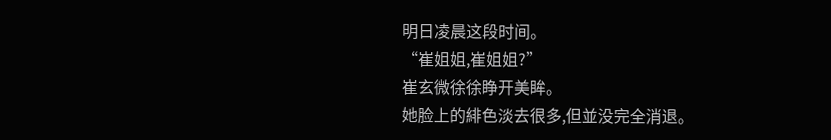明日凌晨这段时间。
“崔姐姐,崔姐姐?”
崔玄微徐徐睁开美眸。
她脸上的緋色淡去很多,但並没完全消退。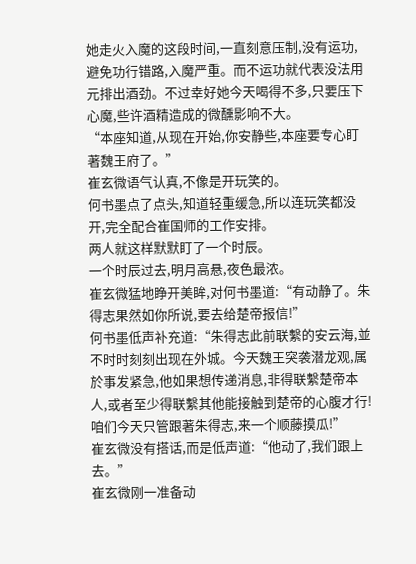她走火入魔的这段时间,一直刻意压制,没有运功,避免功行错路,入魔严重。而不运功就代表没法用元排出酒劲。不过幸好她今天喝得不多,只要压下心魔,些许酒精造成的微醺影响不大。
“本座知道,从现在开始,你安静些,本座要专心盯著魏王府了。”
崔玄微语气认真,不像是开玩笑的。
何书墨点了点头,知道轻重缓急,所以连玩笑都没开,完全配合崔国师的工作安排。
两人就这样默默盯了一个时辰。
一个时辰过去,明月高悬,夜色最浓。
崔玄微猛地睁开美眸,对何书墨道:“有动静了。朱得志果然如你所说,要去给楚帝报信!”
何书墨低声补充道:“朱得志此前联繫的安云海,並不时时刻刻出现在外城。今天魏王突袭潜龙观,属於事发紧急,他如果想传递消息,非得联繫楚帝本人,或者至少得联繫其他能接触到楚帝的心腹才行!咱们今天只管跟著朱得志,来一个顺藤摸瓜!”
崔玄微没有搭话,而是低声道:“他动了,我们跟上去。”
崔玄微刚一准备动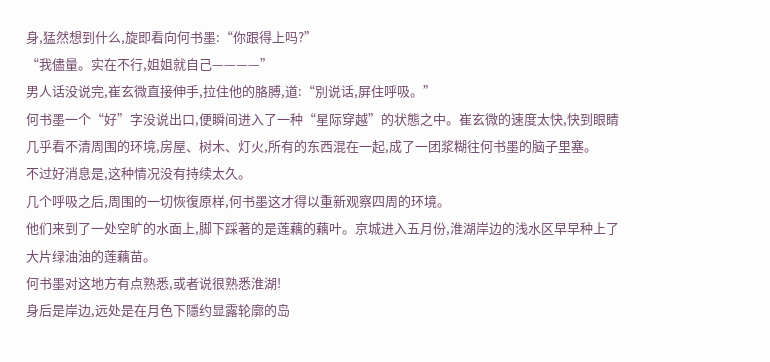身,猛然想到什么,旋即看向何书墨:“你跟得上吗?”
“我儘量。实在不行,姐姐就自己————”
男人话没说完,崔玄微直接伸手,拉住他的胳膊,道:“別说话,屏住呼吸。”
何书墨一个“好”字没说出口,便瞬间进入了一种“星际穿越”的状態之中。崔玄微的速度太快,快到眼睛几乎看不清周围的环境,房屋、树木、灯火,所有的东西混在一起,成了一团浆糊往何书墨的脑子里塞。
不过好消息是,这种情况没有持续太久。
几个呼吸之后,周围的一切恢復原样,何书墨这才得以重新观察四周的环境。
他们来到了一处空旷的水面上,脚下踩著的是莲藕的藕叶。京城进入五月份,淮湖岸边的浅水区早早种上了大片绿油油的莲藕苗。
何书墨对这地方有点熟悉,或者说很熟悉淮湖!
身后是岸边,远处是在月色下隱约显露轮廓的岛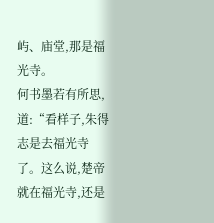屿、庙堂,那是福光寺。
何书墨若有所思,道:“看样子,朱得志是去福光寺了。这么说,楚帝就在福光寺,还是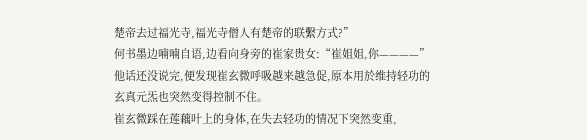楚帝去过福光寺,福光寺僧人有楚帝的联繫方式?”
何书墨边喃喃自语,边看向身旁的崔家贵女:“崔姐姐,你————”
他话还没说完,便发现崔玄微呼吸越来越急促,原本用於维持轻功的玄真元炁也突然变得控制不住。
崔玄微踩在莲藕叶上的身体,在失去轻功的情况下突然变重,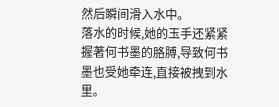然后瞬间滑入水中。
落水的时候,她的玉手还紧紧握著何书墨的胳膊,导致何书墨也受她牵连,直接被拽到水里。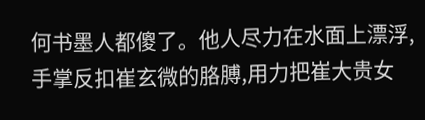何书墨人都傻了。他人尽力在水面上漂浮,手掌反扣崔玄微的胳膊,用力把崔大贵女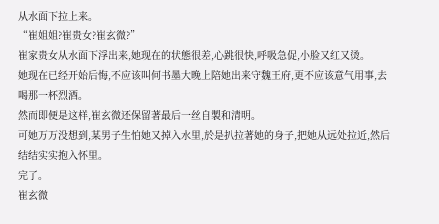从水面下拉上来。
“崔姐姐?崔贵女?崔玄微?”
崔家贵女从水面下浮出来,她现在的状態很差,心跳很快,呼吸急促,小脸又红又烫。
她现在已经开始后悔,不应该叫何书墨大晚上陪她出来守魏王府,更不应该意气用事,去喝那一杯烈酒。
然而即便是这样,崔玄微还保留著最后一丝自製和清明。
可她万万没想到,某男子生怕她又掉入水里,於是扒拉著她的身子,把她从远处拉近,然后结结实实抱入怀里。
完了。
崔玄微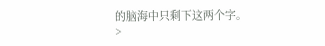的脑海中只剩下这两个字。
>